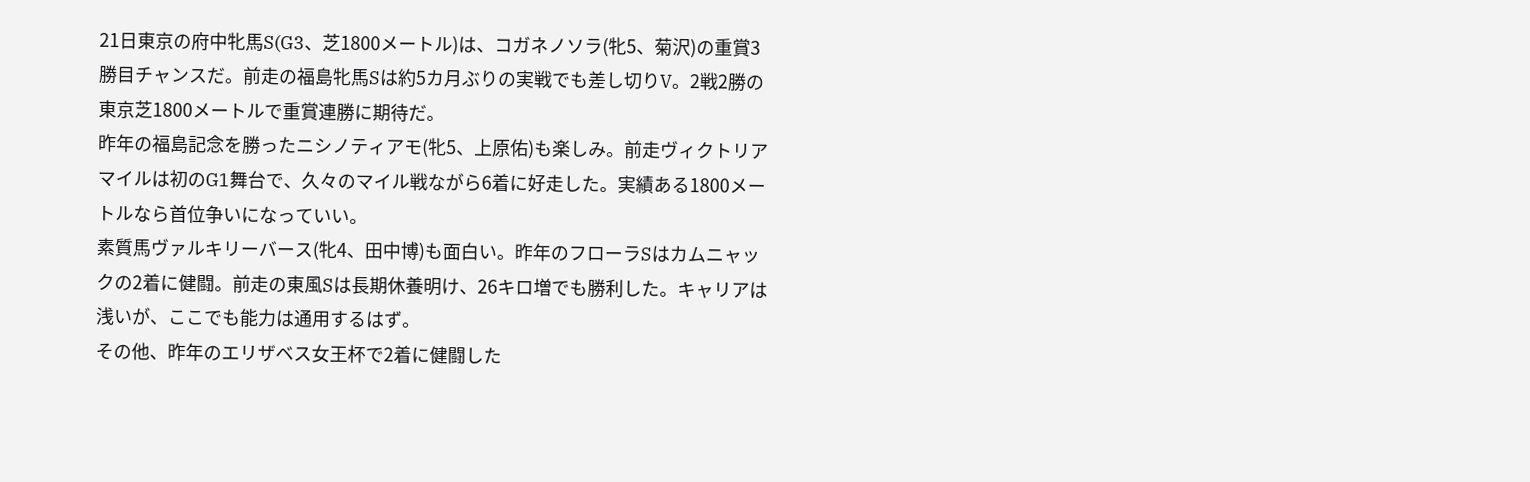21日東京の府中牝馬S(G3、芝1800メートル)は、コガネノソラ(牝5、菊沢)の重賞3勝目チャンスだ。前走の福島牝馬Sは約5カ月ぶりの実戦でも差し切りV。2戦2勝の東京芝1800メートルで重賞連勝に期待だ。
昨年の福島記念を勝ったニシノティアモ(牝5、上原佑)も楽しみ。前走ヴィクトリアマイルは初のG1舞台で、久々のマイル戦ながら6着に好走した。実績ある1800メートルなら首位争いになっていい。
素質馬ヴァルキリーバース(牝4、田中博)も面白い。昨年のフローラSはカムニャックの2着に健闘。前走の東風Sは長期休養明け、26キロ増でも勝利した。キャリアは浅いが、ここでも能力は通用するはず。
その他、昨年のエリザベス女王杯で2着に健闘した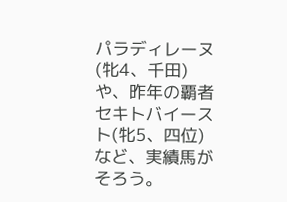パラディレーヌ(牝4、千田)や、昨年の覇者セキトバイースト(牝5、四位)など、実績馬がそろう。